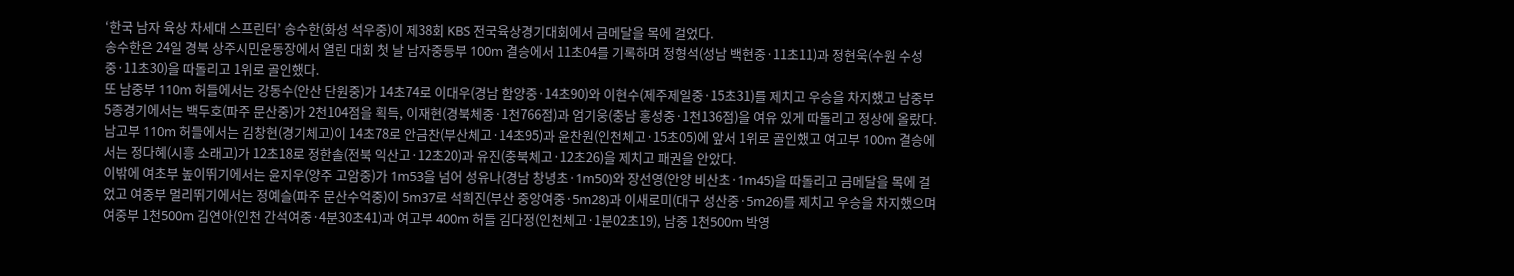‘한국 남자 육상 차세대 스프린터’ 송수한(화성 석우중)이 제38회 KBS 전국육상경기대회에서 금메달을 목에 걸었다.
송수한은 24일 경북 상주시민운동장에서 열린 대회 첫 날 남자중등부 100m 결승에서 11초04를 기록하며 정형석(성남 백현중·11초11)과 정현욱(수원 수성중·11초30)을 따돌리고 1위로 골인했다.
또 남중부 110m 허들에서는 강동수(안산 단원중)가 14초74로 이대우(경남 함양중·14초90)와 이현수(제주제일중·15초31)를 제치고 우승을 차지했고 남중부 5종경기에서는 백두호(파주 문산중)가 2천104점을 획득, 이재현(경북체중·1천766점)과 엄기웅(충남 홍성중·1천136점)을 여유 있게 따돌리고 정상에 올랐다.
남고부 110m 허들에서는 김창현(경기체고)이 14초78로 안금찬(부산체고·14초95)과 윤찬원(인천체고·15초05)에 앞서 1위로 골인했고 여고부 100m 결승에서는 정다혜(시흥 소래고)가 12초18로 정한솔(전북 익산고·12초20)과 유진(충북체고·12초26)을 제치고 패권을 안았다.
이밖에 여초부 높이뛰기에서는 윤지우(양주 고암중)가 1m53을 넘어 성유나(경남 창녕초·1m50)와 장선영(안양 비산초·1m45)을 따돌리고 금메달을 목에 걸었고 여중부 멀리뛰기에서는 정예슬(파주 문산수억중)이 5m37로 석희진(부산 중앙여중·5m28)과 이새로미(대구 성산중·5m26)를 제치고 우승을 차지했으며 여중부 1천500m 김연아(인천 간석여중·4분30초41)과 여고부 400m 허들 김다정(인천체고·1분02초19), 남중 1천500m 박영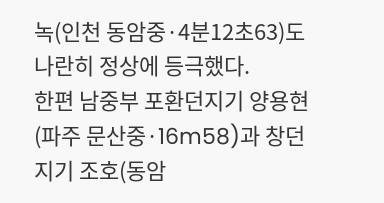녹(인천 동암중·4분12초63)도 나란히 정상에 등극했다.
한편 남중부 포환던지기 양용현(파주 문산중·16m58)과 창던지기 조호(동암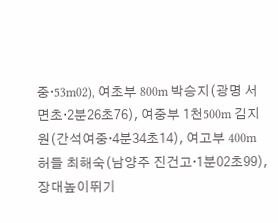중·53m02), 여초부 800m 박승지(광명 서면초·2분26초76), 여중부 1천500m 김지원(간석여중·4분34초14), 여고부 400m 허들 최해숙(남양주 진건고·1분02초99), 장대높이뛰기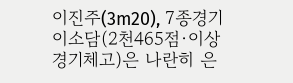이진주(3m20), 7종경기 이소담(2천465점·이상 경기체고)은 나란히 은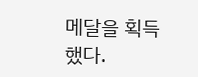메달을 획득했다.